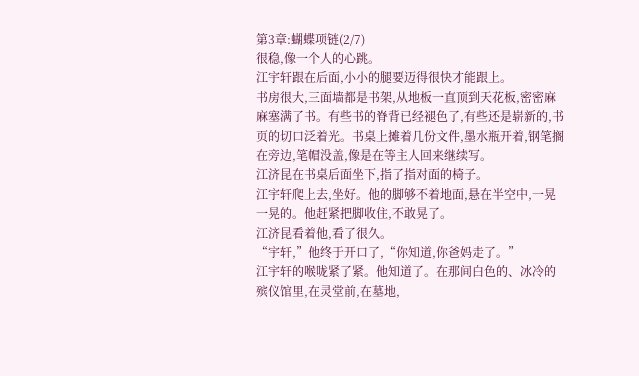第3章:蝴蝶项链(2/7)
很稳,像一个人的心跳。
江宇轩跟在后面,小小的腿要迈得很快才能跟上。
书房很大,三面墙都是书架,从地板一直顶到天花板,密密麻麻塞满了书。有些书的脊背已经褪色了,有些还是崭新的,书页的切口泛着光。书桌上摊着几份文件,墨水瓶开着,钢笔搁在旁边,笔帽没盖,像是在等主人回来继续写。
江济昆在书桌后面坐下,指了指对面的椅子。
江宇轩爬上去,坐好。他的脚够不着地面,悬在半空中,一晃一晃的。他赶紧把脚收住,不敢晃了。
江济昆看着他,看了很久。
“宇轩,”他终于开口了,“你知道,你爸妈走了。”
江宇轩的喉咙紧了紧。他知道了。在那间白色的、冰冷的殡仪馆里,在灵堂前,在墓地,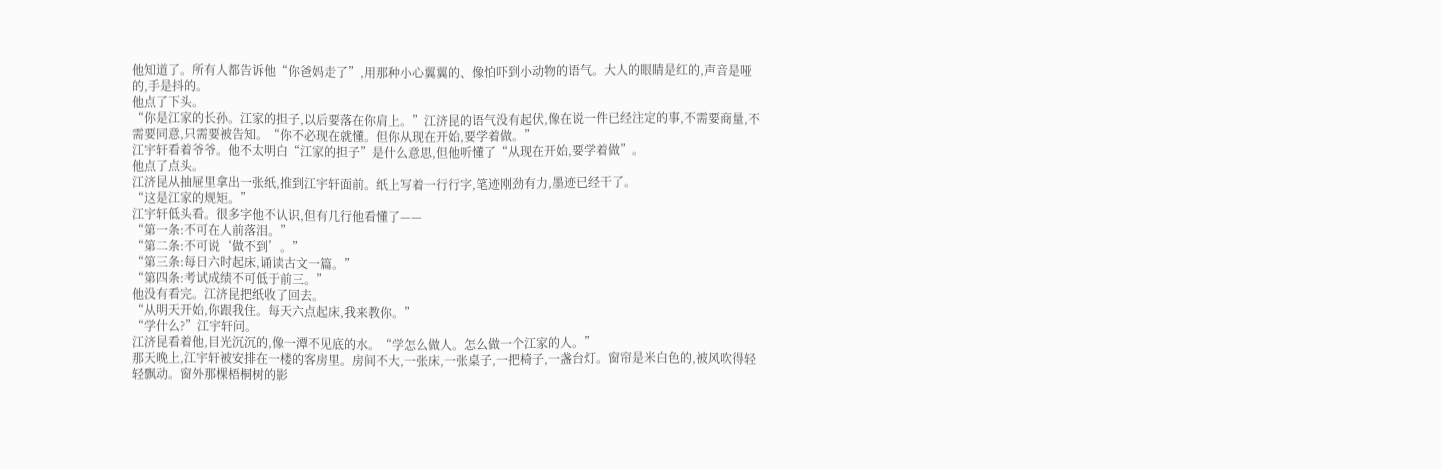他知道了。所有人都告诉他“你爸妈走了”,用那种小心翼翼的、像怕吓到小动物的语气。大人的眼睛是红的,声音是哑的,手是抖的。
他点了下头。
“你是江家的长孙。江家的担子,以后要落在你肩上。”江济昆的语气没有起伏,像在说一件已经注定的事,不需要商量,不需要同意,只需要被告知。“你不必现在就懂。但你从现在开始,要学着做。”
江宇轩看着爷爷。他不太明白“江家的担子”是什么意思,但他听懂了“从现在开始,要学着做”。
他点了点头。
江济昆从抽屉里拿出一张纸,推到江宇轩面前。纸上写着一行行字,笔迹刚劲有力,墨迹已经干了。
“这是江家的规矩。”
江宇轩低头看。很多字他不认识,但有几行他看懂了——
“第一条:不可在人前落泪。”
“第二条:不可说‘做不到’。”
“第三条:每日六时起床,诵读古文一篇。”
“第四条:考试成绩不可低于前三。”
他没有看完。江济昆把纸收了回去。
“从明天开始,你跟我住。每天六点起床,我来教你。”
“学什么?”江宇轩问。
江济昆看着他,目光沉沉的,像一潭不见底的水。“学怎么做人。怎么做一个江家的人。”
那天晚上,江宇轩被安排在一楼的客房里。房间不大,一张床,一张桌子,一把椅子,一盏台灯。窗帘是米白色的,被风吹得轻轻飘动。窗外那棵梧桐树的影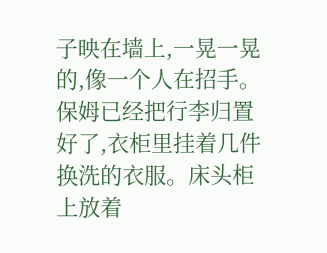子映在墙上,一晃一晃的,像一个人在招手。
保姆已经把行李归置好了,衣柜里挂着几件换洗的衣服。床头柜上放着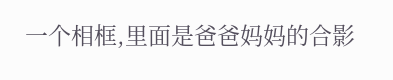一个相框,里面是爸爸妈妈的合影